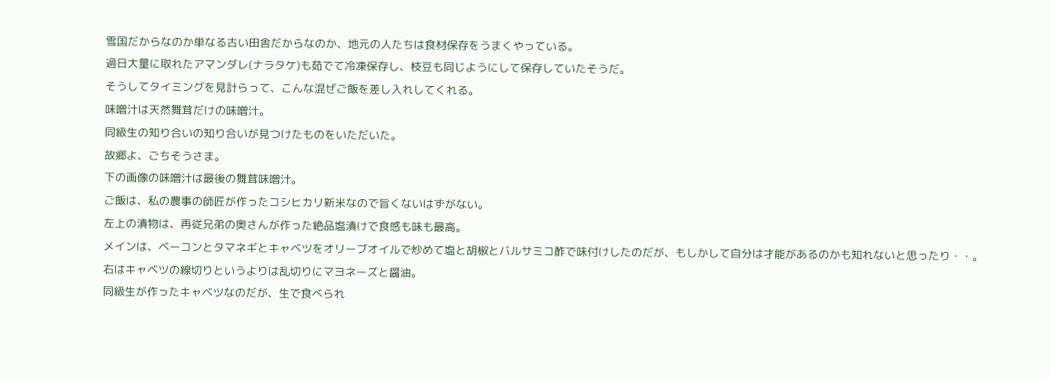雪国だからなのか単なる古い田舎だからなのか、地元の人たちは食材保存をうまくやっている。
過日大量に取れたアマンダレ(ナラタケ)も茹でて冷凍保存し、枝豆も同じようにして保存していたそうだ。
そうしてタイミングを見計らって、こんな混ぜご飯を差し入れしてくれる。
味噌汁は天然舞茸だけの味噌汁。
同級生の知り合いの知り合いが見つけたものをいただいた。
故郷よ、ごちそうさま。
下の画像の味噌汁は最後の舞茸味噌汁。
ご飯は、私の農事の師匠が作ったコシヒカリ新米なので旨くないはずがない。
左上の漬物は、再従兄弟の奥さんが作った絶品塩漬けで食感も味も最高。
メインは、ベーコンとタマネギとキャベツをオリーブオイルで炒めて塩と胡椒とバルサミコ酢で味付けしたのだが、もしかして自分は才能があるのかも知れないと思ったり・・。
右はキャベツの線切りというよりは乱切りにマヨネーズと醤油。
同級生が作ったキャベツなのだが、生で食べられ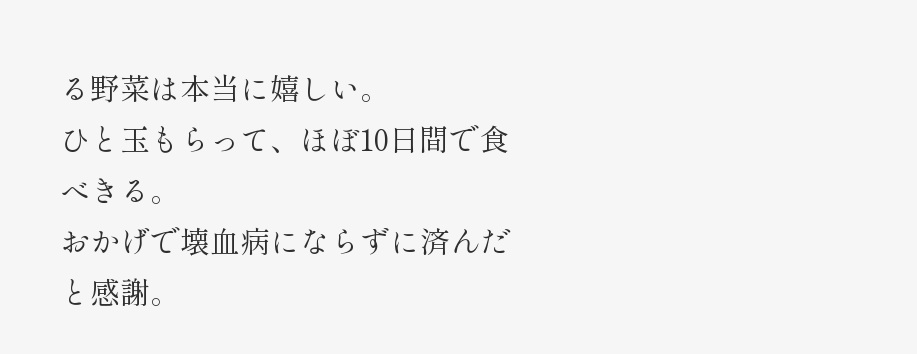る野菜は本当に嬉しい。
ひと玉もらって、ほぼ10日間で食べきる。
おかげで壊血病にならずに済んだと感謝。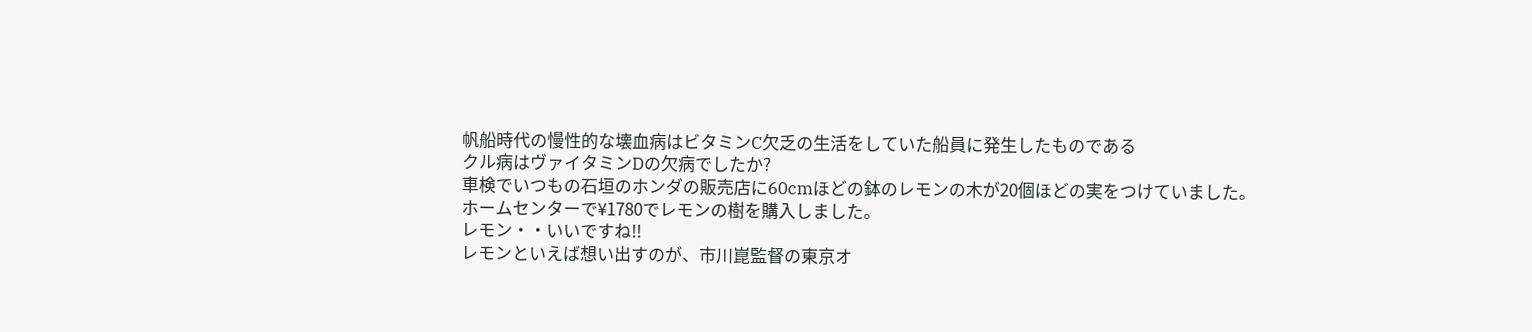帆船時代の慢性的な壊血病はビタミンC欠乏の生活をしていた船員に発生したものである
クル病はヴァイタミンDの欠病でしたか?
車検でいつもの石垣のホンダの販売店に60cmほどの鉢のレモンの木が20個ほどの実をつけていました。
ホームセンターで¥1780でレモンの樹を購入しました。
レモン・・いいですね!!
レモンといえば想い出すのが、市川崑監督の東京オ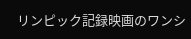リンピック記録映画のワンシ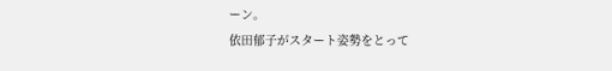ーン。
依田郁子がスタート姿勢をとって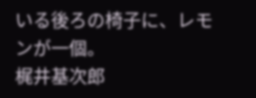いる後ろの椅子に、レモンが一個。
梶井基次郎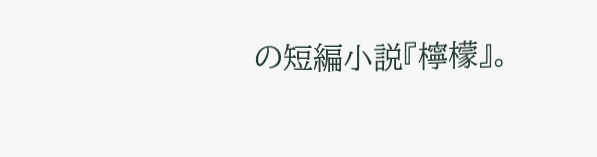の短編小説『檸檬』。